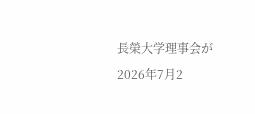長榮大学理事会が2026年7月2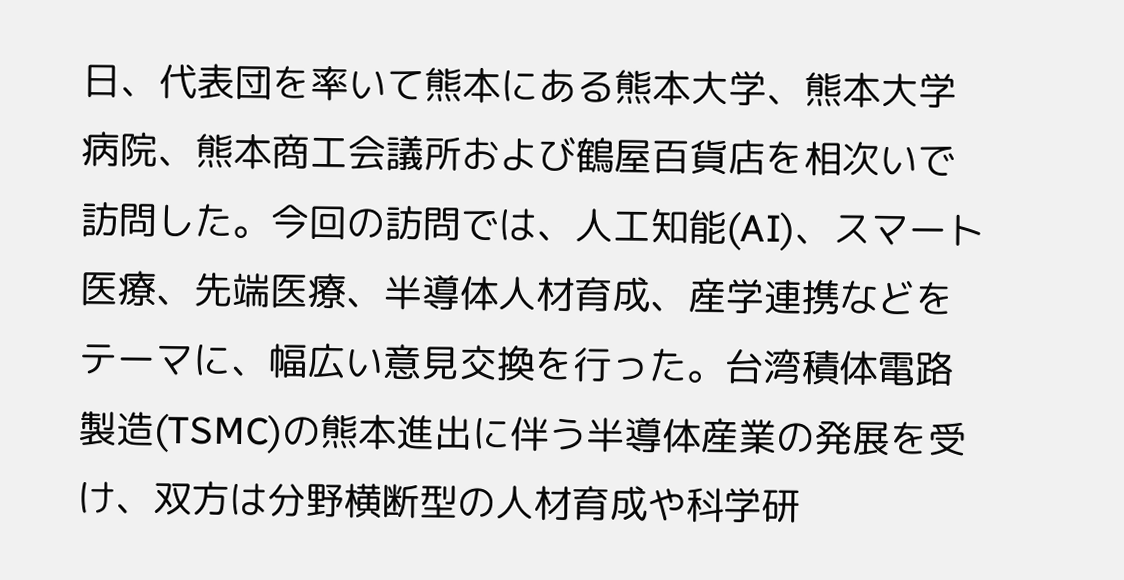日、代表団を率いて熊本にある熊本大学、熊本大学病院、熊本商工会議所および鶴屋百貨店を相次いで訪問した。今回の訪問では、人工知能(AI)、スマート医療、先端医療、半導体人材育成、産学連携などをテーマに、幅広い意見交換を行った。台湾積体電路製造(TSMC)の熊本進出に伴う半導体産業の発展を受け、双方は分野横断型の人材育成や科学研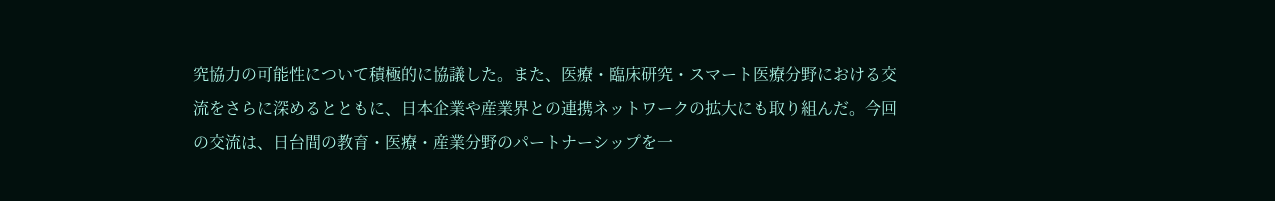究協力の可能性について積極的に協議した。また、医療・臨床研究・スマート医療分野における交流をさらに深めるとともに、日本企業や産業界との連携ネットワークの拡大にも取り組んだ。今回の交流は、日台間の教育・医療・産業分野のパートナーシップを一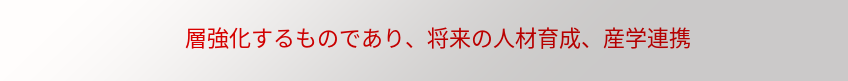層強化するものであり、将来の人材育成、産学連携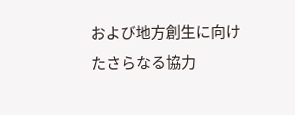および地方創生に向けたさらなる協力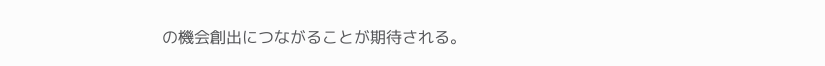の機会創出につながることが期待される。